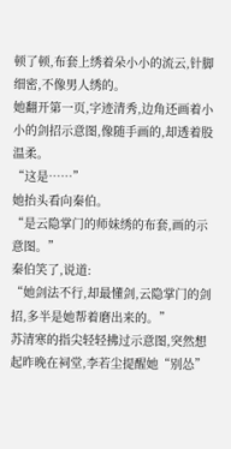顿了顿,布套上绣着朵小小的流云,针脚细密,不像男人绣的。
她翻开第一页,字迹清秀,边角还画着小小的剑招示意图,像随手画的,却透着股温柔。
“这是……”
她抬头看向秦伯。
“是云隐掌门的师妹绣的布套,画的示意图。”
秦伯笑了,说道:
“她剑法不行,却最懂剑,云隐掌门的剑招,多半是她帮着磨出来的。”
苏清寒的指尖轻轻拂过示意图,突然想起昨晚在祠堂,李若尘提醒她“别怂”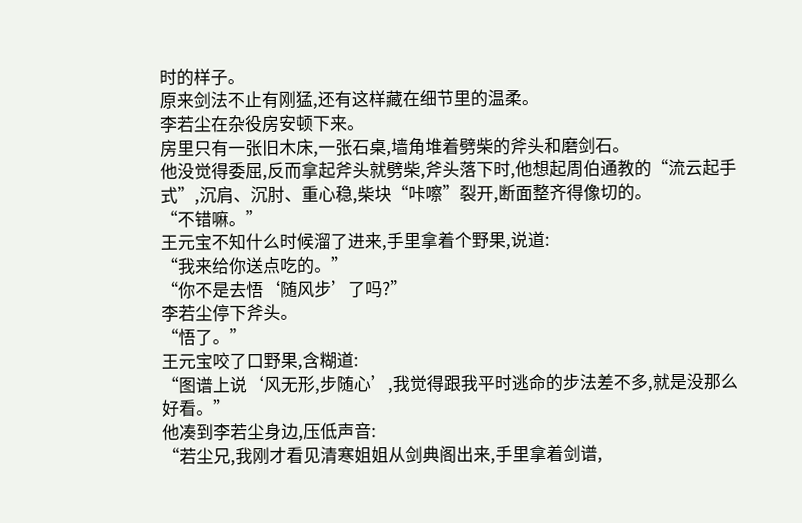时的样子。
原来剑法不止有刚猛,还有这样藏在细节里的温柔。
李若尘在杂役房安顿下来。
房里只有一张旧木床,一张石桌,墙角堆着劈柴的斧头和磨剑石。
他没觉得委屈,反而拿起斧头就劈柴,斧头落下时,他想起周伯通教的“流云起手式”,沉肩、沉肘、重心稳,柴块“咔嚓”裂开,断面整齐得像切的。
“不错嘛。”
王元宝不知什么时候溜了进来,手里拿着个野果,说道:
“我来给你送点吃的。”
“你不是去悟‘随风步’了吗?”
李若尘停下斧头。
“悟了。”
王元宝咬了口野果,含糊道:
“图谱上说‘风无形,步随心’,我觉得跟我平时逃命的步法差不多,就是没那么好看。”
他凑到李若尘身边,压低声音:
“若尘兄,我刚才看见清寒姐姐从剑典阁出来,手里拿着剑谱,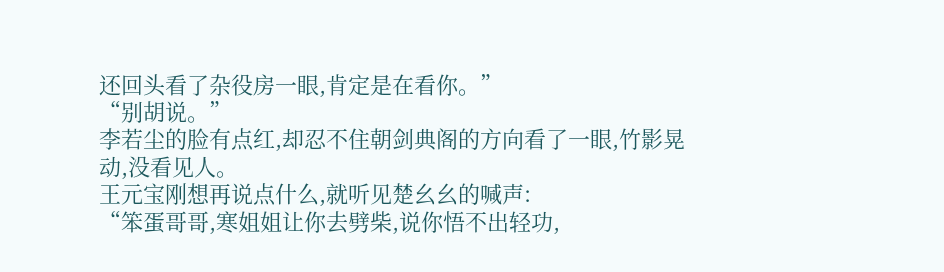还回头看了杂役房一眼,肯定是在看你。”
“别胡说。”
李若尘的脸有点红,却忍不住朝剑典阁的方向看了一眼,竹影晃动,没看见人。
王元宝刚想再说点什么,就听见楚幺幺的喊声:
“笨蛋哥哥,寒姐姐让你去劈柴,说你悟不出轻功,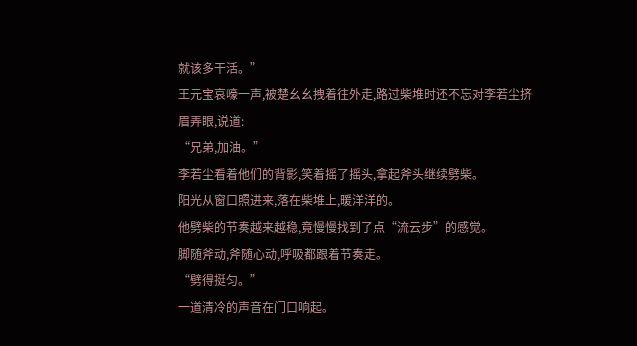就该多干活。”
王元宝哀嚎一声,被楚幺幺拽着往外走,路过柴堆时还不忘对李若尘挤眉弄眼,说道:
“兄弟,加油。”
李若尘看着他们的背影,笑着摇了摇头,拿起斧头继续劈柴。
阳光从窗口照进来,落在柴堆上,暖洋洋的。
他劈柴的节奏越来越稳,竟慢慢找到了点“流云步”的感觉。
脚随斧动,斧随心动,呼吸都跟着节奏走。
“劈得挺匀。”
一道清冷的声音在门口响起。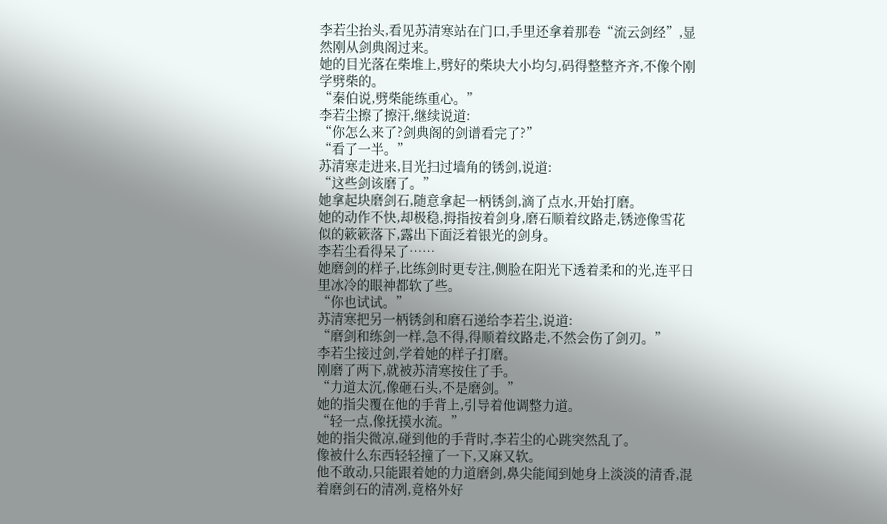李若尘抬头,看见苏清寒站在门口,手里还拿着那卷“流云剑经”,显然刚从剑典阁过来。
她的目光落在柴堆上,劈好的柴块大小均匀,码得整整齐齐,不像个刚学劈柴的。
“秦伯说,劈柴能练重心。”
李若尘擦了擦汗,继续说道:
“你怎么来了?剑典阁的剑谱看完了?”
“看了一半。”
苏清寒走进来,目光扫过墙角的锈剑,说道:
“这些剑该磨了。”
她拿起块磨剑石,随意拿起一柄锈剑,滴了点水,开始打磨。
她的动作不快,却极稳,拇指按着剑身,磨石顺着纹路走,锈迹像雪花似的簌簌落下,露出下面泛着银光的剑身。
李若尘看得呆了……
她磨剑的样子,比练剑时更专注,侧脸在阳光下透着柔和的光,连平日里冰冷的眼神都软了些。
“你也试试。”
苏清寒把另一柄锈剑和磨石递给李若尘,说道:
“磨剑和练剑一样,急不得,得顺着纹路走,不然会伤了剑刃。”
李若尘接过剑,学着她的样子打磨。
刚磨了两下,就被苏清寒按住了手。
“力道太沉,像砸石头,不是磨剑。”
她的指尖覆在他的手背上,引导着他调整力道。
“轻一点,像抚摸水流。”
她的指尖微凉,碰到他的手背时,李若尘的心跳突然乱了。
像被什么东西轻轻撞了一下,又麻又软。
他不敢动,只能跟着她的力道磨剑,鼻尖能闻到她身上淡淡的清香,混着磨剑石的清冽,竟格外好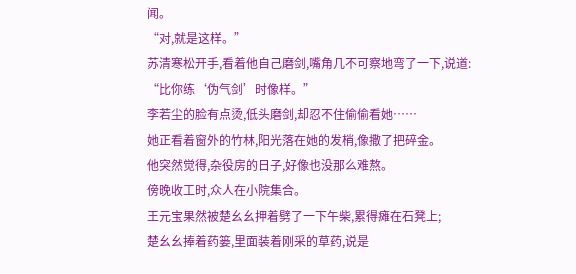闻。
“对,就是这样。”
苏清寒松开手,看着他自己磨剑,嘴角几不可察地弯了一下,说道:
“比你练‘伪气剑’时像样。”
李若尘的脸有点烫,低头磨剑,却忍不住偷偷看她……
她正看着窗外的竹林,阳光落在她的发梢,像撒了把碎金。
他突然觉得,杂役房的日子,好像也没那么难熬。
傍晚收工时,众人在小院集合。
王元宝果然被楚幺幺押着劈了一下午柴,累得瘫在石凳上;
楚幺幺捧着药篓,里面装着刚采的草药,说是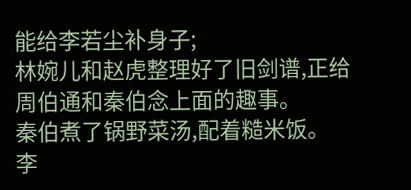能给李若尘补身子;
林婉儿和赵虎整理好了旧剑谱,正给周伯通和秦伯念上面的趣事。
秦伯煮了锅野菜汤,配着糙米饭。
李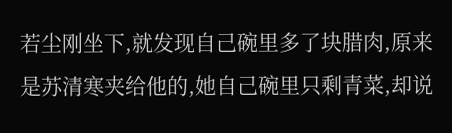若尘刚坐下,就发现自己碗里多了块腊肉,原来是苏清寒夹给他的,她自己碗里只剩青菜,却说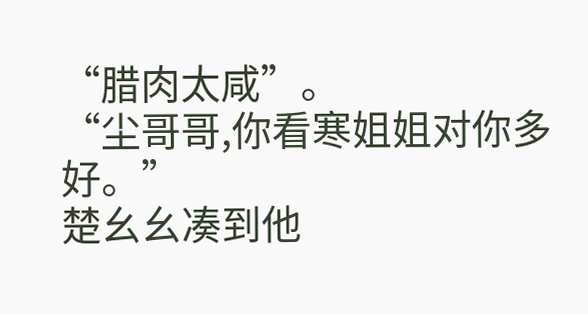“腊肉太咸”。
“尘哥哥,你看寒姐姐对你多好。”
楚幺幺凑到他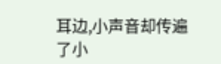耳边,小声音却传遍了小